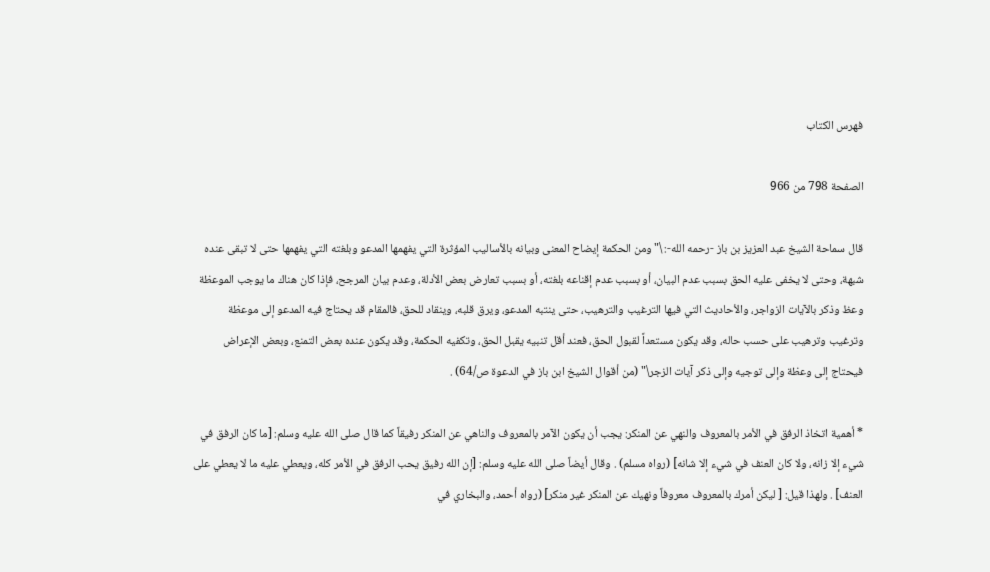فهرس الكتاب

الصفحة 798 من 966

قال سماحة الشيخ عبد العزيز بن باز -رحمه الله-: \"ومن الحكمة إيضاح المعنى وبيانه بالأساليب المؤثرة التي يفهمها المدعو وبلغته التي يفهمها حتى لا تبقى عنده شبهة، وحتى لا يخفى عليه الحق بسبب عدم البيان، أو بسبب عدم إقناعه بلغته، أو بسبب تعارض بعض الأدلة، وعدم بيان المرجح، فإذا كان هناك ما يوجب الموعظة وعظ وذكر بالآيات الزواجر، والأحاديث التي فيها الترغيب والترهيب، حتى ينتبه المدعو، ويرق قلبه، وينقاد للحق، فالمقام قد يحتاج فيه المدعو إلى موعظة وترغيب وترهيب على حسب حاله، وقد يكون مستعداً لقبول الحق، فعند أقل تنبيه يقبل الحق، وتكفيه الحكمة، وقد يكون عنده بعض التمنع، وبعض الإعراض فيحتاج إلى وعظة وإلى توجيه وإلى ذكر آيات الزجر\" (من أقوال الشيخ ابن باز في الدعوة ص/64) .

* أهمية اتخاذ الرفق في الأمر بالمعروف والنهي عن المنكر: يجب أن يكون الآمر بالمعروف والناهي عن المنكر رفيقاً كما قال صلى الله عليه وسلم: [ما كان الرفق في شيء إلا زانه، ولا كان العنف في شيء إلا شانه] (رواه مسلم) . وقال أيضاً صلى الله عليه وسلم: [إن الله رفيق يحب الرفق في الأمر كله، ويعطي عليه ما لا يعطي على العنف] . ولهذا قيل: [ ليكن أمرك بالمعروف معروفاً ونهيك عن المنكر غير منكر] (رواه أحمد، والبخاري في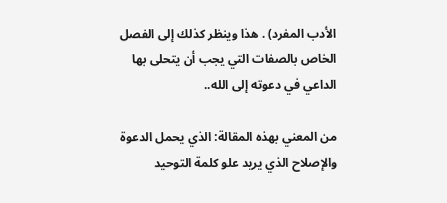الأدب المفرد) . هذا وينظر كذلك إلى الفصل الخاص بالصفات التي يجب أن يتحلى بها الداعي في دعوته إلى الله..

من المعني بهذه المقالة: الذي يحمل الدعوة والإصلاح الذي يريد علو كلمة التوحيد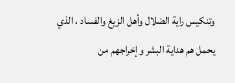وتنكيس راية الضلال وأهل الزيغ والفساد ، الذي يحمل هم هداية البشر وإخراجهم من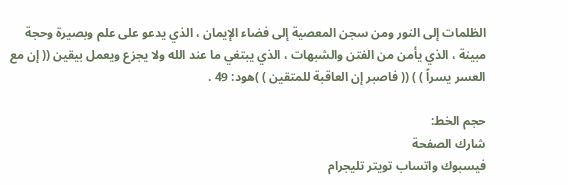الظلمات إلى النور ومن سجن المعصية إلى فضاء الإيمان ، الذي يدعو على علم وبصيرة وحجة مبينة ، الذي يأمن من الفتن والشبهات ، الذي يبتغي ما عند الله ولا يجزع ويعمل بيقين (( إن مع العسر يسراً ) ) (( فاصبر إن العاقبة للمتقين ) )هود: 49 .

حجم الخط:
شارك الصفحة
فيسبوك واتساب تويتر تليجرام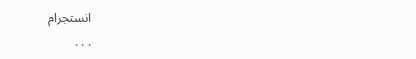انستجرام
. . .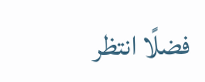فضلًا انتظر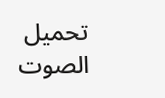تحميل الصوت